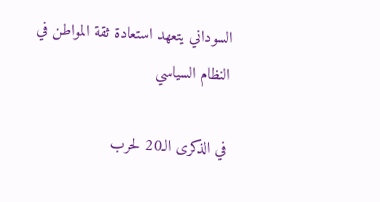السوداني يتعهد استعادة ثقة المواطن في النظام السياسي

في الذكرى الـ20 لحرب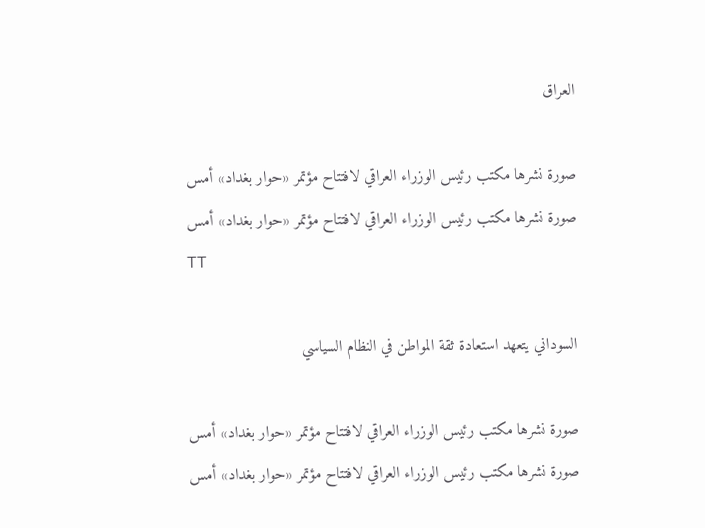العراق

صورة نشرها مكتب رئيس الوزراء العراقي لافتتاح مؤتمر «حوار بغداد» أمس
صورة نشرها مكتب رئيس الوزراء العراقي لافتتاح مؤتمر «حوار بغداد» أمس
TT

السوداني يتعهد استعادة ثقة المواطن في النظام السياسي

صورة نشرها مكتب رئيس الوزراء العراقي لافتتاح مؤتمر «حوار بغداد» أمس
صورة نشرها مكتب رئيس الوزراء العراقي لافتتاح مؤتمر «حوار بغداد» أمس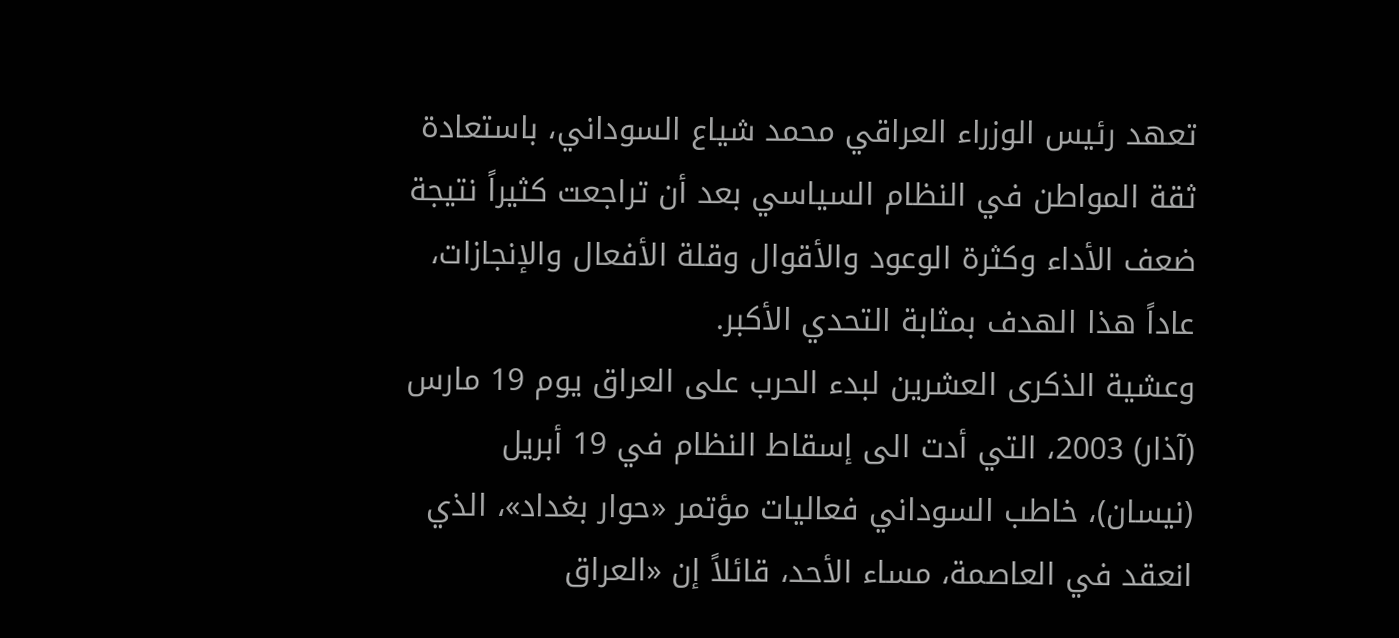تعهد رئيس الوزراء العراقي محمد شياع السوداني، باستعادة ثقة المواطن في النظام السياسي بعد أن تراجعت كثيراً نتيجة ضعف الأداء وكثرة الوعود والأقوال وقلة الأفعال والإنجازات، عاداً هذا الهدف بمثابة التحدي الأكبر.
وعشية الذكرى العشرين لبدء الحرب على العراق يوم 19 مارس (آذار) 2003، التي أدت الى إسقاط النظام في 19 أبريل (نيسان)، خاطب السوداني فعاليات مؤتمر «حوار بغداد»، الذي انعقد في العاصمة، مساء الأحد، قائلاً إن «العراق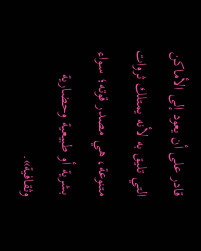قادر على أن يعود إلى الأماكن التي تليق به لأنه يمتلك ثروات متنوعة، هي مصدر قوته؛ سواء بشرية أو طبيعية وحضارية وثقافية».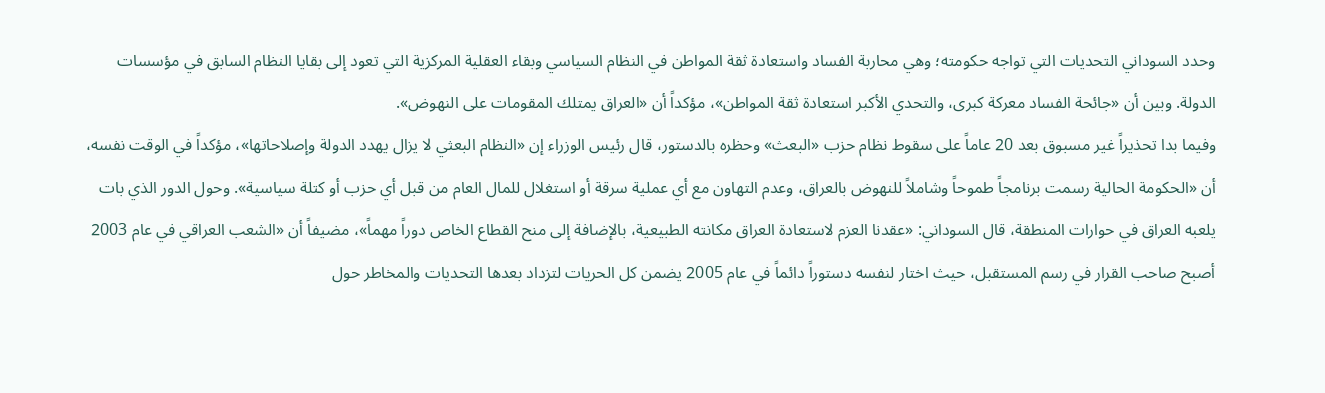وحدد السوداني التحديات التي تواجه حكومته؛ وهي محاربة الفساد واستعادة ثقة المواطن في النظام السياسي وبقاء العقلية المركزية التي تعود إلى بقايا النظام السابق في مؤسسات الدولة. وبين أن «جائحة الفساد معركة كبرى، والتحدي الأكبر استعادة ثقة المواطن»، مؤكداً أن «العراق يمتلك المقومات على النهوض».
وفيما بدا تحذيراً غير مسبوق بعد 20 عاماً على سقوط نظام حزب «البعث» وحظره بالدستور، قال رئيس الوزراء إن «النظام البعثي لا يزال يهدد الدولة وإصلاحاتها»، مؤكداً في الوقت نفسه، أن «الحكومة الحالية رسمت برنامجاً طموحاً وشاملاً للنهوض بالعراق، وعدم التهاون مع أي عملية سرقة أو استغلال للمال العام من قبل أي حزب أو كتلة سياسية». وحول الدور الذي بات يلعبه العراق في حوارات المنطقة، قال السوداني: «عقدنا العزم لاستعادة العراق مكانته الطبيعية، بالإضافة إلى منح القطاع الخاص دوراً مهماً»، مضيفاً أن «الشعب العراقي في عام 2003 أصبح صاحب القرار في رسم المستقبل، حيث اختار لنفسه دستوراً دائماً في عام 2005 يضمن كل الحريات لتزداد بعدها التحديات والمخاطر حول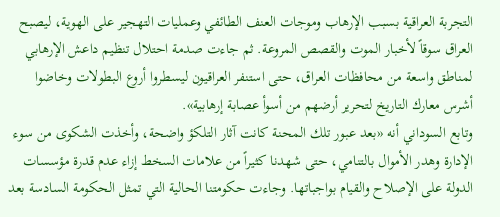التجربة العراقية بسبب الإرهاب وموجات العنف الطائفي وعمليات التهجير على الهوية، ليصبح العراق سوقاً لأخبار الموت والقصص المروعة. ثم جاءت صدمة احتلال تنظيم داعش الإرهابي لمناطق واسعة من محافظات العراق، حتى استنفر العراقيون ليسطروا أروع البطولات وخاضوا أشرس معارك التاريخ لتحرير أرضهم من أسوأ عصابة إرهابية».
وتابع السوداني أنه «بعد عبور تلك المحنة كانت آثار التلكؤ واضحة، وأخذت الشكوى من سوء الإدارة وهدر الأموال بالتنامي، حتى شهدنا كثيراً من علامات السخط إزاء عدم قدرة مؤسسات الدولة على الإصلاح والقيام بواجباتها. وجاءت حكومتنا الحالية التي تمثل الحكومة السادسة بعد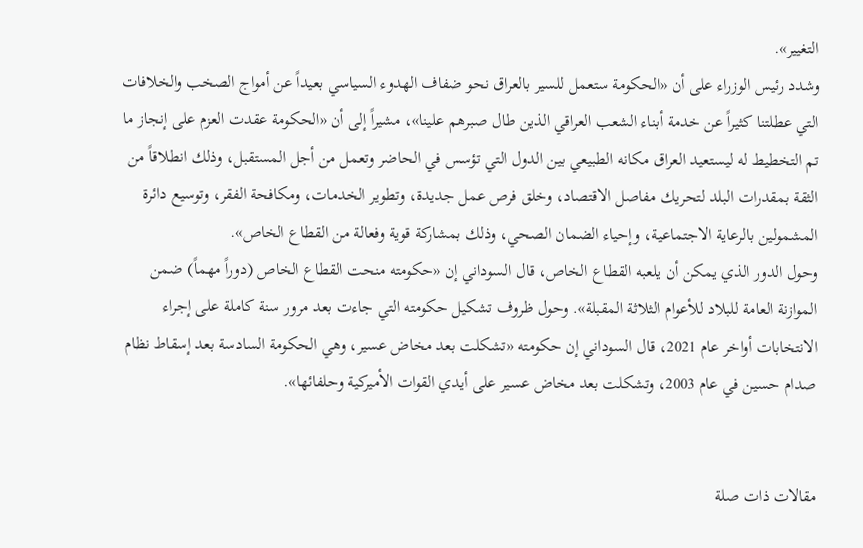التغيير».
وشدد رئيس الوزراء على أن «الحكومة ستعمل للسير بالعراق نحو ضفاف الهدوء السياسي بعيداً عن أمواج الصخب والخلافات التي عطلتنا كثيراً عن خدمة أبناء الشعب العراقي الذين طال صبرهم علينا»، مشيراً إلى أن «الحكومة عقدت العزم على إنجاز ما تم التخطيط له ليستعيد العراق مكانه الطبيعي بين الدول التي تؤسس في الحاضر وتعمل من أجل المستقبل، وذلك انطلاقاً من الثقة بمقدرات البلد لتحريك مفاصل الاقتصاد، وخلق فرص عمل جديدة، وتطوير الخدمات، ومكافحة الفقر، وتوسيع دائرة المشمولين بالرعاية الاجتماعية، وإحياء الضمان الصحي، وذلك بمشاركة قوية وفعالة من القطاع الخاص».
وحول الدور الذي يمكن أن يلعبه القطاع الخاص، قال السوداني إن «حكومته منحت القطاع الخاص (دوراً مهماً) ضمن الموازنة العامة للبلاد للأعوام الثلاثة المقبلة». وحول ظروف تشكيل حكومته التي جاءت بعد مرور سنة كاملة على إجراء الانتخابات أواخر عام 2021، قال السوداني إن حكومته «تشكلت بعد مخاض عسير، وهي الحكومة السادسة بعد إسقاط نظام صدام حسين في عام 2003، وتشكلت بعد مخاض عسير على أيدي القوات الأميركية وحلفائها».


مقالات ذات صلة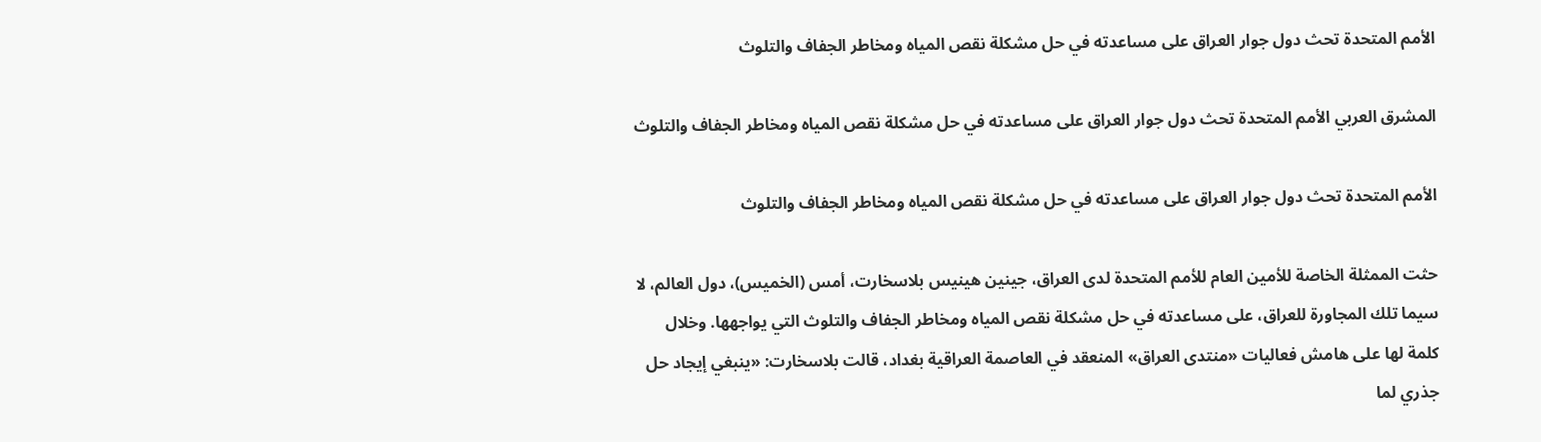الأمم المتحدة تحث دول جوار العراق على مساعدته في حل مشكلة نقص المياه ومخاطر الجفاف والتلوث

المشرق العربي الأمم المتحدة تحث دول جوار العراق على مساعدته في حل مشكلة نقص المياه ومخاطر الجفاف والتلوث

الأمم المتحدة تحث دول جوار العراق على مساعدته في حل مشكلة نقص المياه ومخاطر الجفاف والتلوث

حثت الممثلة الخاصة للأمين العام للأمم المتحدة لدى العراق، جينين هينيس بلاسخارت، أمس (الخميس)، دول العالم، لا سيما تلك المجاورة للعراق، على مساعدته في حل مشكلة نقص المياه ومخاطر الجفاف والتلوث التي يواجهها. وخلال كلمة لها على هامش فعاليات «منتدى العراق» المنعقد في العاصمة العراقية بغداد، قالت بلاسخارت: «ينبغي إيجاد حل جذري لما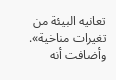تعانيه البيئة من تغيرات مناخية». وأضافت أنه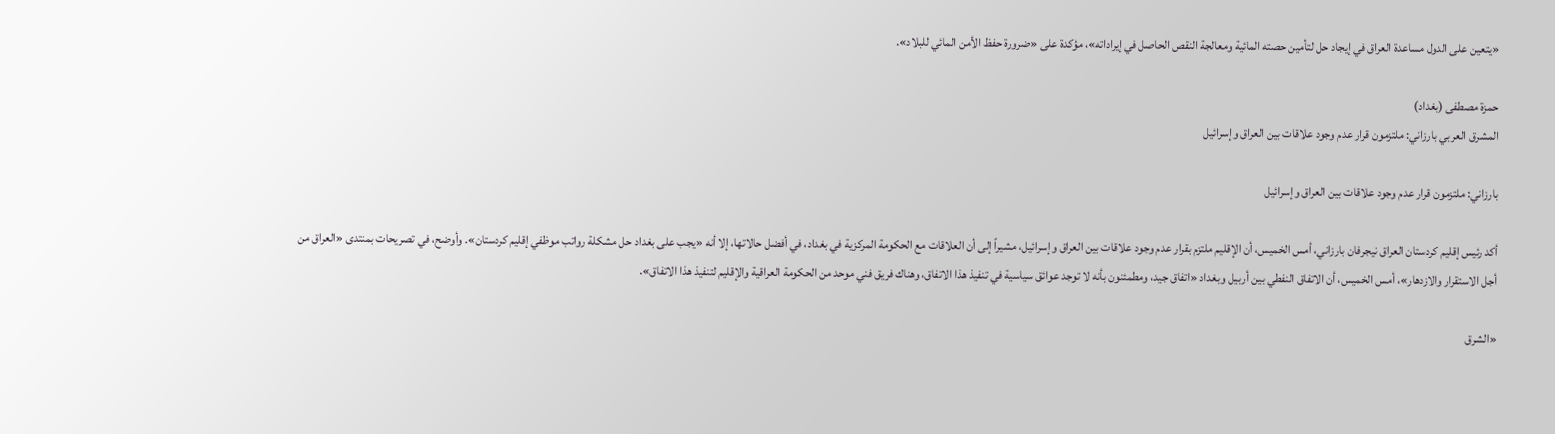«يتعين على الدول مساعدة العراق في إيجاد حل لتأمين حصته المائية ومعالجة النقص الحاصل في إيراداته»، مؤكدة على «ضرورة حفظ الأمن المائي للبلاد».

حمزة مصطفى (بغداد)
المشرق العربي بارزاني: ملتزمون قرار عدم وجود علاقات بين العراق وإسرائيل

بارزاني: ملتزمون قرار عدم وجود علاقات بين العراق وإسرائيل

أكد رئيس إقليم كردستان العراق نيجرفان بارزاني، أمس الخميس، أن الإقليم ملتزم بقرار عدم وجود علاقات بين العراق وإسرائيل، مشيراً إلى أن العلاقات مع الحكومة المركزية في بغداد، في أفضل حالاتها، إلا أنه «يجب على بغداد حل مشكلة رواتب موظفي إقليم كردستان». وأوضح، في تصريحات بمنتدى «العراق من أجل الاستقرار والازدهار»، أمس الخميس، أن الاتفاق النفطي بين أربيل وبغداد «اتفاق جيد، ومطمئنون بأنه لا توجد عوائق سياسية في تنفيذ هذا الاتفاق، وهناك فريق فني موحد من الحكومة العراقية والإقليم لتنفيذ هذا الاتفاق».

«الشرق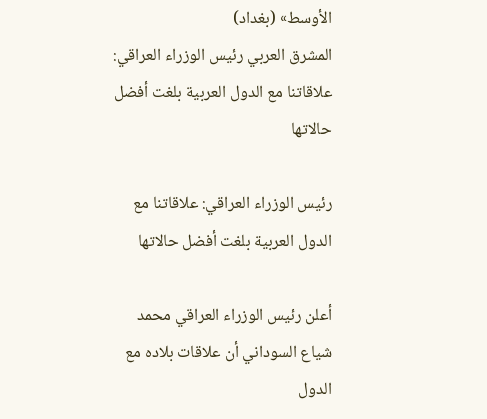الأوسط» (بغداد)
المشرق العربي رئيس الوزراء العراقي: علاقاتنا مع الدول العربية بلغت أفضل حالاتها

رئيس الوزراء العراقي: علاقاتنا مع الدول العربية بلغت أفضل حالاتها

أعلن رئيس الوزراء العراقي محمد شياع السوداني أن علاقات بلاده مع الدول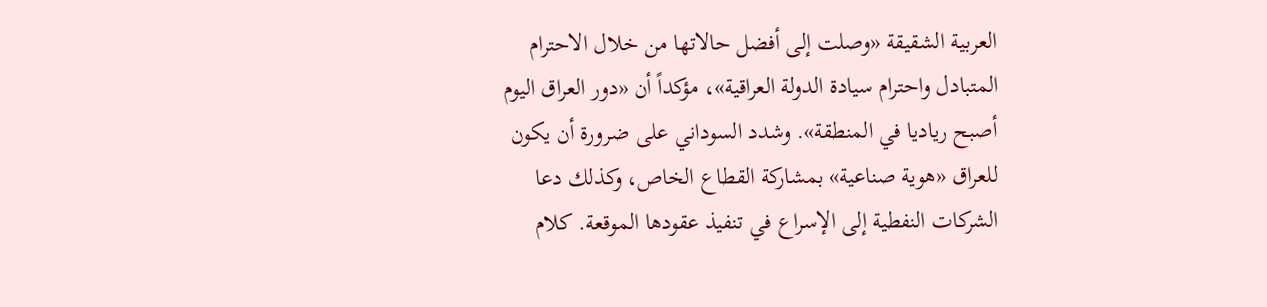العربية الشقيقة «وصلت إلى أفضل حالاتها من خلال الاحترام المتبادل واحترام سيادة الدولة العراقية»، مؤكداً أن «دور العراق اليوم أصبح رياديا في المنطقة». وشدد السوداني على ضرورة أن يكون للعراق «هوية صناعية» بمشاركة القطاع الخاص، وكذلك دعا الشركات النفطية إلى الإسراع في تنفيذ عقودها الموقعة. كلام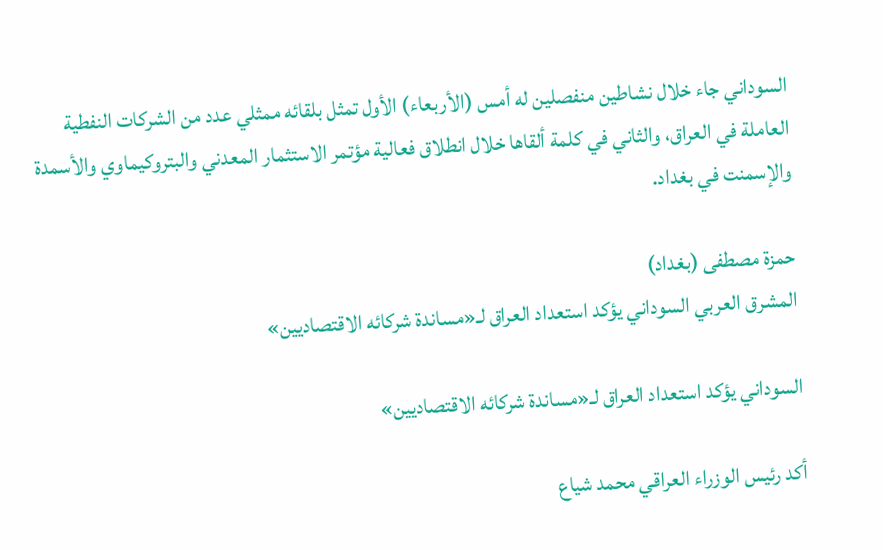السوداني جاء خلال نشاطين منفصلين له أمس (الأربعاء) الأول تمثل بلقائه ممثلي عدد من الشركات النفطية العاملة في العراق، والثاني في كلمة ألقاها خلال انطلاق فعالية مؤتمر الاستثمار المعدني والبتروكيماوي والأسمدة والإسمنت في بغداد.

حمزة مصطفى (بغداد)
المشرق العربي السوداني يؤكد استعداد العراق لـ«مساندة شركائه الاقتصاديين»

السوداني يؤكد استعداد العراق لـ«مساندة شركائه الاقتصاديين»

أكد رئيس الوزراء العراقي محمد شياع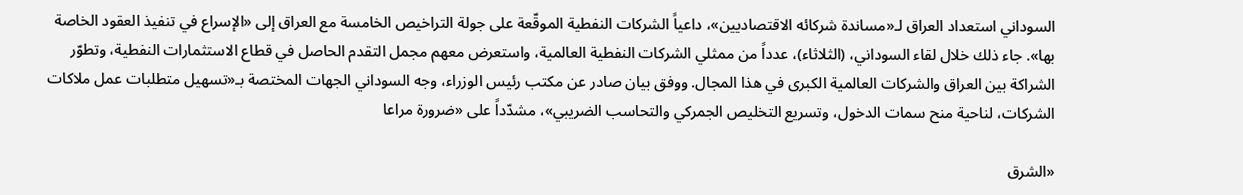السوداني استعداد العراق لـ«مساندة شركائه الاقتصاديين»، داعياً الشركات النفطية الموقّعة على جولة التراخيص الخامسة مع العراق إلى «الإسراع في تنفيذ العقود الخاصة بها». جاء ذلك خلال لقاء السوداني، (الثلاثاء)، عدداً من ممثلي الشركات النفطية العالمية، واستعرض معهم مجمل التقدم الحاصل في قطاع الاستثمارات النفطية، وتطوّر الشراكة بين العراق والشركات العالمية الكبرى في هذا المجال. ووفق بيان صادر عن مكتب رئيس الوزراء، وجه السوداني الجهات المختصة بـ«تسهيل متطلبات عمل ملاكات الشركات، لناحية منح سمات الدخول، وتسريع التخليص الجمركي والتحاسب الضريبي»، مشدّداً على «ضرورة مراعا

«الشرق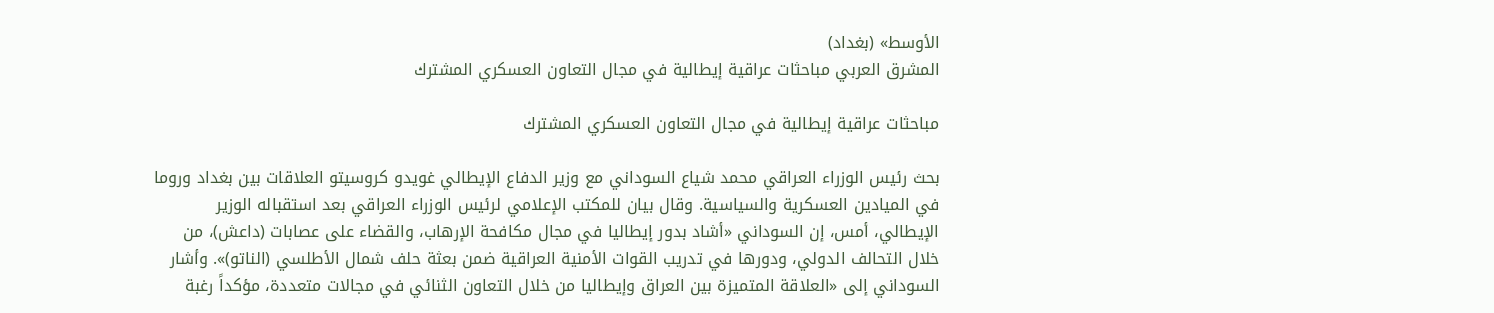الأوسط» (بغداد)
المشرق العربي مباحثات عراقية إيطالية في مجال التعاون العسكري المشترك

مباحثات عراقية إيطالية في مجال التعاون العسكري المشترك

بحث رئيس الوزراء العراقي محمد شياع السوداني مع وزير الدفاع الإيطالي غويدو كروسيتو العلاقات بين بغداد وروما في الميادين العسكرية والسياسية. وقال بيان للمكتب الإعلامي لرئيس الوزراء العراقي بعد استقباله الوزير الإيطالي، أمس، إن السوداني «أشاد بدور إيطاليا في مجال مكافحة الإرهاب، والقضاء على عصابات (داعش)، من خلال التحالف الدولي، ودورها في تدريب القوات الأمنية العراقية ضمن بعثة حلف شمال الأطلسي (الناتو)». وأشار السوداني إلى «العلاقة المتميزة بين العراق وإيطاليا من خلال التعاون الثنائي في مجالات متعددة، مؤكداً رغبة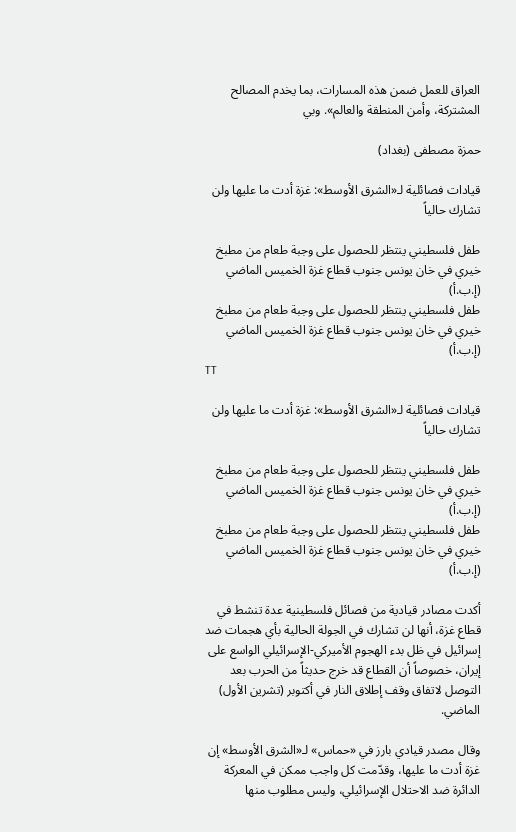العراق للعمل ضمن هذه المسارات، بما يخدم المصالح المشتركة، وأمن المنطقة والعالم». وبي

حمزة مصطفى (بغداد)

قيادات فصائلية لـ«الشرق الأوسط»: غزة أدت ما عليها ولن تشارك حالياً

طفل فلسطيني ينتظر للحصول على وجبة طعام من مطبخ خيري في خان يونس جنوب قطاع غزة الخميس الماضي (إ.ب.أ)
طفل فلسطيني ينتظر للحصول على وجبة طعام من مطبخ خيري في خان يونس جنوب قطاع غزة الخميس الماضي (إ.ب.أ)
TT

قيادات فصائلية لـ«الشرق الأوسط»: غزة أدت ما عليها ولن تشارك حالياً

طفل فلسطيني ينتظر للحصول على وجبة طعام من مطبخ خيري في خان يونس جنوب قطاع غزة الخميس الماضي (إ.ب.أ)
طفل فلسطيني ينتظر للحصول على وجبة طعام من مطبخ خيري في خان يونس جنوب قطاع غزة الخميس الماضي (إ.ب.أ)

أكدت مصادر قيادية من فصائل فلسطينية عدة تنشط في قطاع غزة، أنها لن تشارك في الجولة الحالية بأي هجمات ضد إسرائيل في ظل بدء الهجوم الأميركي-الإسرائيلي الواسع على إيران، خصوصاً أن القطاع قد خرج حديثاً من الحرب بعد التوصل لاتفاق وقف إطلاق النار في أكتوبر (تشرين الأول) الماضي.

وقال مصدر قيادي بارز في «حماس» لـ«الشرق الأوسط» إن غزة أدت ما عليها، وقدّمت كل واجب ممكن في المعركة الدائرة ضد الاحتلال الإسرائيلي، وليس مطلوب منها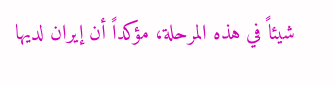شيئاً في هذه المرحلة، مؤكداً أن إيران لديها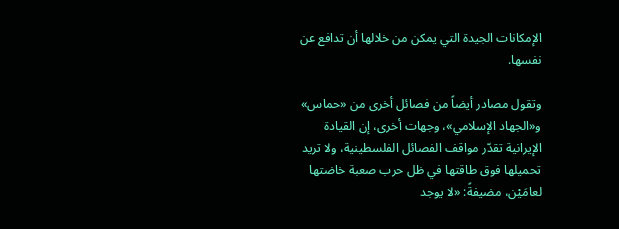الإمكانات الجيدة التي يمكن من خلالها أن تدافع عن نفسها.

وتقول مصادر أيضاً من فصائل أخرى من «حماس» و«الجهاد الإسلامي»، وجهات أخرى، إن القيادة الإيرانية تقدّر مواقف الفصائل الفلسطينية، ولا تريد تحميلها فوق طاقتها في ظل حرب صعبة خاضتها لعامَيْن، مضيفةً: «لا يوجد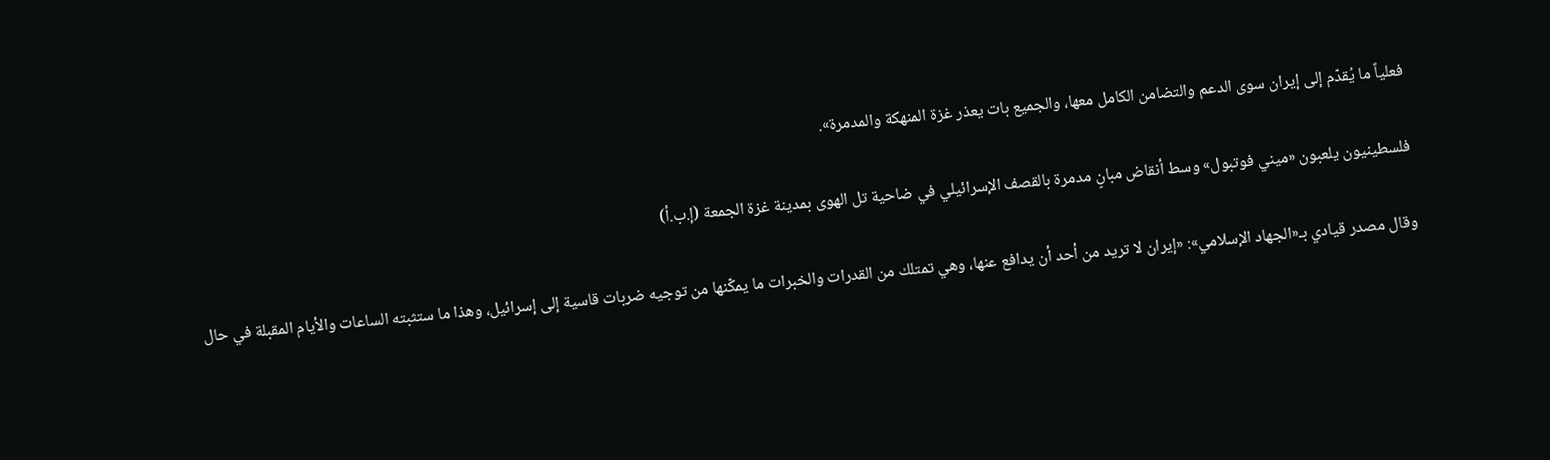فعلياً ما يُقدّم إلى إيران سوى الدعم والتضامن الكامل معها، والجميع بات يعذر غزة المنهكة والمدمرة».

فلسطينيون يلعبون «ميني فوتبول» وسط أنقاض مبانٍ مدمرة بالقصف الإسرائيلي في ضاحية تل الهوى بمدينة غزة الجمعة (إ.ب.أ)

وقال مصدر قيادي بـ«الجهاد الإسلامي»: «إيران لا تريد من أحد أن يدافع عنها، وهي تمتلك من القدرات والخبرات ما يمكّنها من توجيه ضربات قاسية إلى إسرائيل، وهذا ما ستثبته الساعات والأيام المقبلة في حال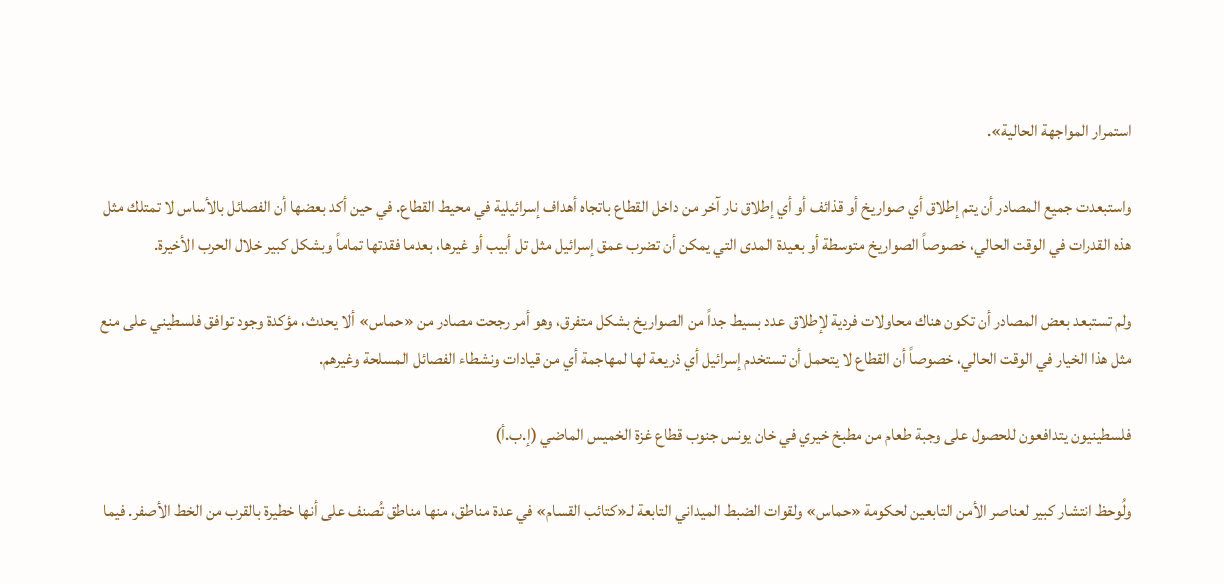استمرار المواجهة الحالية».

واستبعدت جميع المصادر أن يتم إطلاق أي صواريخ أو قذائف أو أي إطلاق نار آخر من داخل القطاع باتجاه أهداف إسرائيلية في محيط القطاع. في حين أكد بعضها أن الفصائل بالأساس لا تمتلك مثل هذه القدرات في الوقت الحالي، خصوصاً الصواريخ متوسطة أو بعيدة المدى التي يمكن أن تضرب عمق إسرائيل مثل تل أبيب أو غيرها، بعدما فقدتها تماماً وبشكل كبير خلال الحرب الأخيرة.

ولم تستبعد بعض المصادر أن تكون هناك محاولات فردية لإطلاق عدد بسيط جداً من الصواريخ بشكل متفرق، وهو أمر رجحت مصادر من «حماس» ألا يحدث، مؤكدة وجود توافق فلسطيني على منع مثل هذا الخيار في الوقت الحالي، خصوصاً أن القطاع لا يتحمل أن تستخدم إسرائيل أي ذريعة لها لمهاجمة أي من قيادات ونشطاء الفصائل المسلحة وغيرهم.

فلسطينيون يتدافعون للحصول على وجبة طعام من مطبخ خيري في خان يونس جنوب قطاع غزة الخميس الماضي (إ.ب.أ)

ولُوحظ انتشار كبير لعناصر الأمن التابعين لحكومة «حماس» ولقوات الضبط الميداني التابعة لـ«كتائب القسام» في عدة مناطق، منها مناطق تُصنف على أنها خطيرة بالقرب من الخط الأصفر. فيما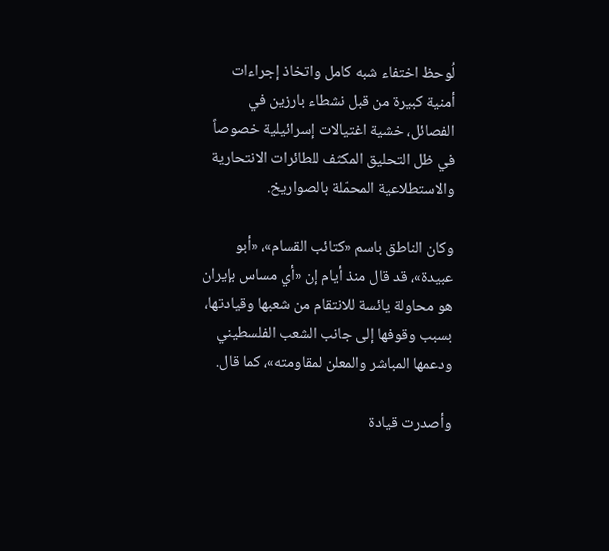لُوحظ اختفاء شبه كامل واتخاذ إجراءات أمنية كبيرة من قبل نشطاء بارزين في الفصائل، خشية اغتيالات إسرائيلية خصوصاً في ظل التحليق المكثف للطائرات الانتحارية والاستطلاعية المحمّلة بالصواريخ.

وكان الناطق باسم «كتائب القسام»، «أبو عبيدة»، قد قال منذ أيام إن «أي مساس بإيران هو محاولة يائسة للانتقام من شعبها وقيادتها، بسبب وقوفها إلى جانب الشعب الفلسطيني ودعمها المباشر والمعلن لمقاومته»، كما قال.

وأصدرت قيادة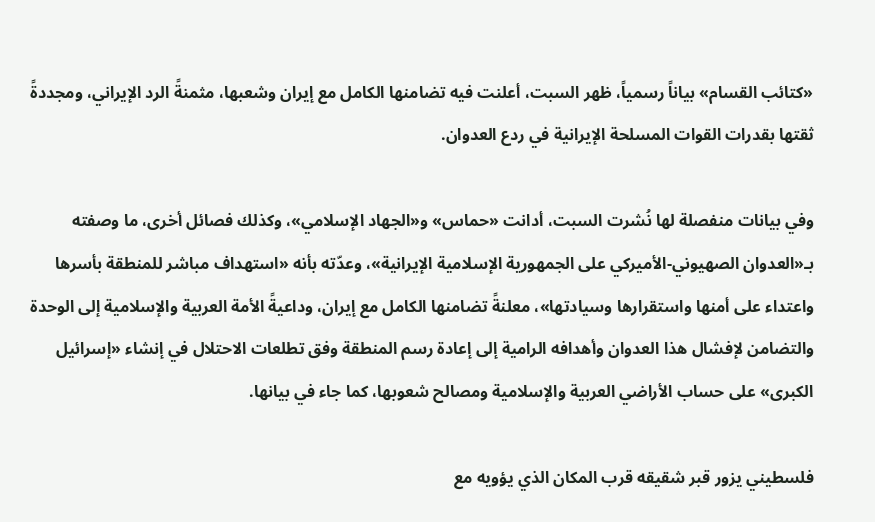«كتائب القسام» بياناً رسمياً، ظهر السبت، أعلنت فيه تضامنها الكامل مع إيران وشعبها، مثمنةً الرد الإيراني، ومجددةً ثقتها بقدرات القوات المسلحة الإيرانية في ردع العدوان.

وفي بيانات منفصلة لها نُشرت السبت، أدانت «حماس» و«الجهاد الإسلامي»، وكذلك فصائل أخرى، ما وصفته بـ«العدوان الصهيوني-الأميركي على الجمهورية الإسلامية الإيرانية»، وعدّته بأنه «استهداف مباشر للمنطقة بأسرها واعتداء على أمنها واستقرارها وسيادتها»، معلنةً تضامنها الكامل مع إيران، وداعيةً الأمة العربية والإسلامية إلى الوحدة والتضامن لإفشال هذا العدوان وأهدافه الرامية إلى إعادة رسم المنطقة وفق تطلعات الاحتلال في إنشاء «إسرائيل الكبرى» على حساب الأراضي العربية والإسلامية ومصالح شعوبها، كما جاء في بيانها.

فلسطيني يزور قبر شقيقه قرب المكان الذي يؤويه مع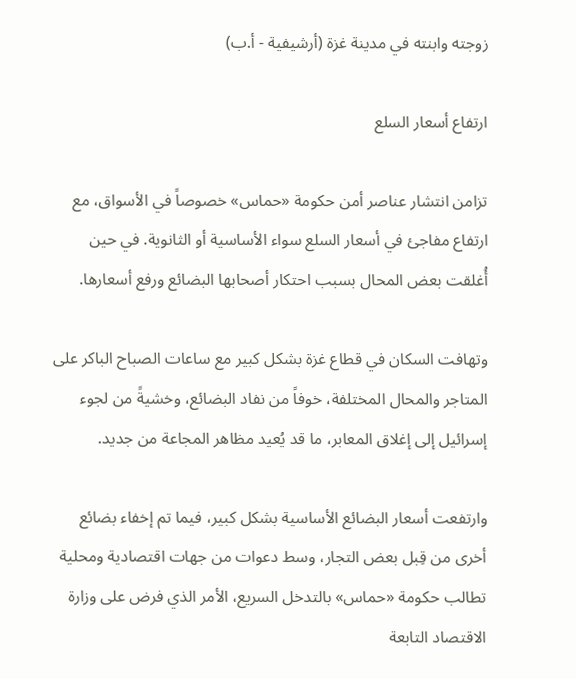زوجته وابنته في مدينة غزة (أرشيفية - أ.ب)

ارتفاع أسعار السلع

تزامن انتشار عناصر أمن حكومة «حماس» خصوصاً في الأسواق، مع ارتفاع مفاجئ في أسعار السلع سواء الأساسية أو الثانوية. في حين أُغلقت بعض المحال بسبب احتكار أصحابها البضائع ورفع أسعارها.

وتهافت السكان في قطاع غزة بشكل كبير مع ساعات الصباح الباكر على المتاجر والمحال المختلفة، خوفاً من نفاد البضائع، وخشيةً من لجوء إسرائيل إلى إغلاق المعابر، ما قد يُعيد مظاهر المجاعة من جديد.

وارتفعت أسعار البضائع الأساسية بشكل كبير، فيما تم إخفاء بضائع أخرى من قِبل بعض التجار، وسط دعوات من جهات اقتصادية ومحلية تطالب حكومة «حماس» بالتدخل السريع، الأمر الذي فرض على وزارة الاقتصاد التابعة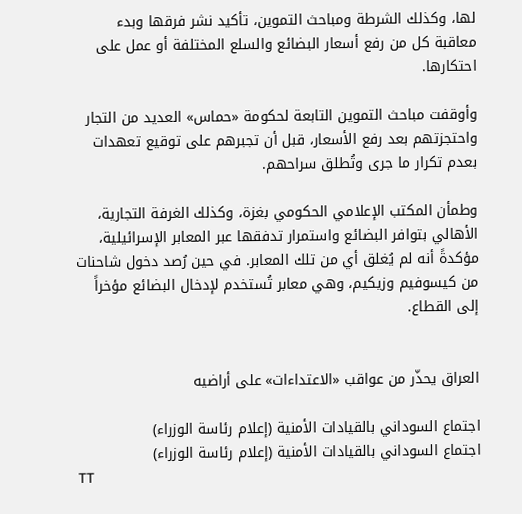لها، وكذلك الشرطة ومباحث التموين، تأكيد نشر فرقها وبدء معاقبة كل من رفع أسعار البضائع والسلع المختلفة أو عمل على احتكارها.

وأوقفت مباحث التموين التابعة لحكومة «حماس» العديد من التجار واحتجزتهم بعد رفع الأسعار، قبل أن تجبرهم على توقيع تعهدات بعدم تكرار ما جرى وتُطلق سراحهم.

وطمأن المكتب الإعلامي الحكومي بغزة، وكذلك الغرفة التجارية، الأهالي بتوافر البضائع واستمرار تدفقها عبر المعابر الإسرائيلية، مؤكدةً أنه لم يُغلق أي من تلك المعابر. في حين رُصد دخول شاحنات من كيسوفيم وزيكيم، وهي معابر تُستخدم لإدخال البضائع مؤخراً إلى القطاع.


العراق يحذّر من عواقب «الاعتداءات» على أراضيه

اجتماع السوداني بالقيادات الأمنية (إعلام رئاسة الوزراء)
اجتماع السوداني بالقيادات الأمنية (إعلام رئاسة الوزراء)
TT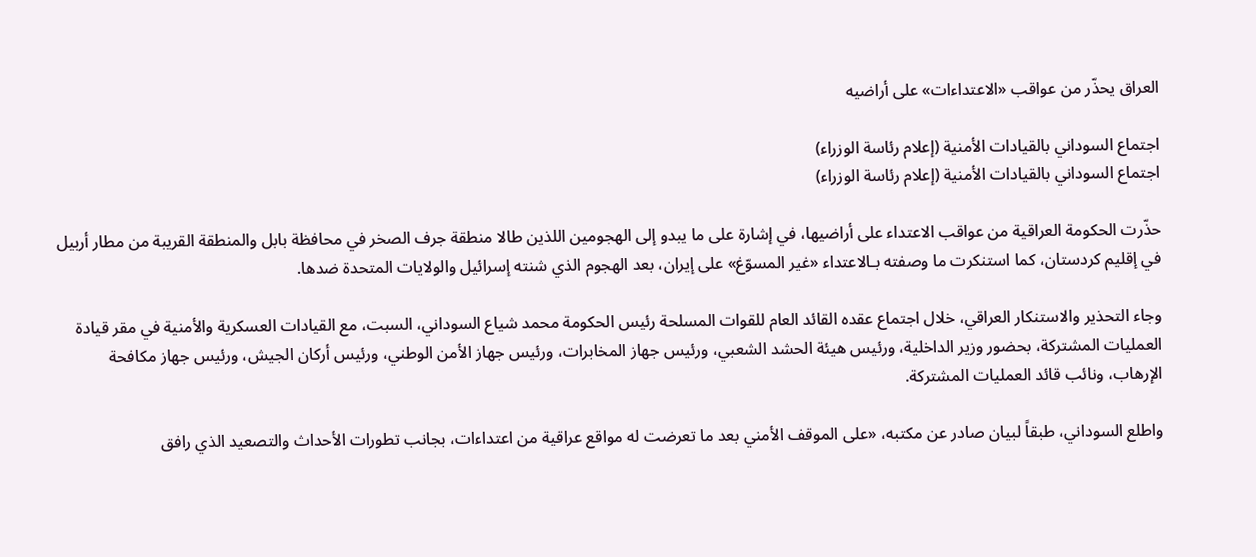العراق يحذّر من عواقب «الاعتداءات» على أراضيه

اجتماع السوداني بالقيادات الأمنية (إعلام رئاسة الوزراء)
اجتماع السوداني بالقيادات الأمنية (إعلام رئاسة الوزراء)

حذّرت الحكومة العراقية من عواقب الاعتداء على أراضيها، في إشارة على ما يبدو إلى الهجومين اللذين طالا منطقة جرف الصخر في محافظة بابل والمنطقة القريبة من مطار أربيل في إقليم كردستان، كما استنكرت ما وصفته بـالاعتداء «غير المسوّغ» على إيران، بعد الهجوم الذي شنته إسرائيل والولايات المتحدة ضدها.

وجاء التحذير والاستنكار العراقي، خلال اجتماع عقده القائد العام للقوات المسلحة رئيس الحكومة محمد شياع السوداني، السبت، مع القيادات العسكرية والأمنية في مقر قيادة العمليات المشتركة، بحضور وزير الداخلية، ورئيس هيئة الحشد الشعبي، ورئيس جهاز المخابرات، ورئيس جهاز الأمن الوطني، ورئيس أركان الجيش، ورئيس جهاز مكافحة الإرهاب، ونائب قائد العمليات المشتركة.

واطلع السوداني، طبقاً لبيان صادر عن مكتبه، «على الموقف الأمني بعد ما تعرضت له مواقع عراقية من اعتداءات، بجانب تطورات الأحداث والتصعيد الذي رافق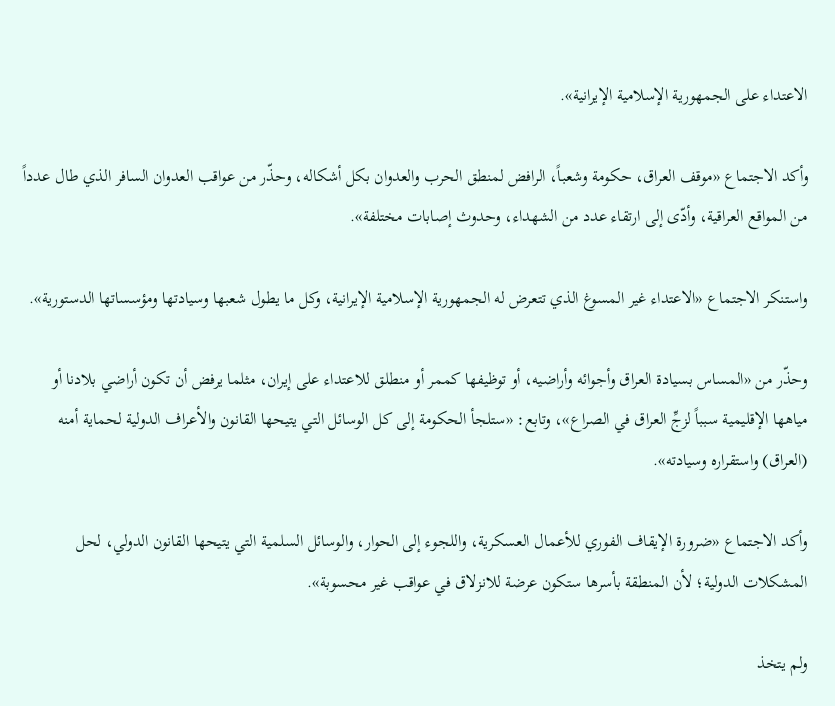الاعتداء على الجمهورية الإسلامية الإيرانية».

وأكد الاجتماع «موقف العراق، حكومة وشعباً، الرافض لمنطق الحرب والعدوان بكل أشكاله، وحذّر من عواقب العدوان السافر الذي طال عدداً من المواقع العراقية، وأدّى إلى ارتقاء عدد من الشهداء، وحدوث إصابات مختلفة».

واستنكر الاجتماع «الاعتداء غير المسوغ الذي تتعرض له الجمهورية الإسلامية الإيرانية، وكل ما يطول شعبها وسيادتها ومؤسساتها الدستورية».

وحذّر من «المساس بسيادة العراق وأجوائه وأراضيه، أو توظيفها كممر أو منطلق للاعتداء على إيران، مثلما يرفض أن تكون أراضي بلادنا أو مياهها الإقليمية سبباً لزجِّ العراق في الصراع»، وتابع: «ستلجأ الحكومة إلى كل الوسائل التي يتيحها القانون والأعراف الدولية لحماية أمنه (العراق) واستقراره وسيادته».

وأكد الاجتماع «ضرورة الإيقاف الفوري للأعمال العسكرية، واللجوء إلى الحوار، والوسائل السلمية التي يتيحها القانون الدولي، لحل المشكلات الدولية؛ لأن المنطقة بأسرها ستكون عرضة للانزلاق في عواقب غير محسوبة».

ولم يتخذ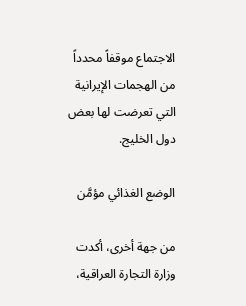الاجتماع موقفاً محدداً من الهجمات الإيرانية التي تعرضت لها بعض دول الخليج.

الوضع الغذائي مؤمَّن

من جهة أخرى، أكدت وزارة التجارة العراقية،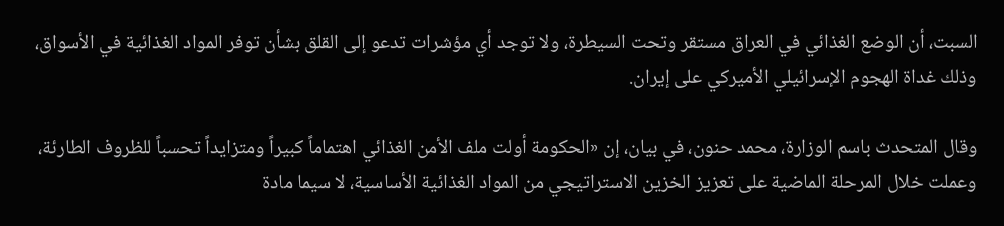السبت، أن الوضع الغذائي في العراق مستقر وتحت السيطرة، ولا توجد أي مؤشرات تدعو إلى القلق بشأن توفر المواد الغذائية في الأسواق، وذلك غداة الهجوم الإسرائيلي الأميركي على إيران.

وقال المتحدث باسم الوزارة، محمد حنون، في بيان، إن «الحكومة أولت ملف الأمن الغذائي اهتماماً كبيراً ومتزايداً تحسباً للظروف الطارئة، وعملت خلال المرحلة الماضية على تعزيز الخزين الاستراتيجي من المواد الغذائية الأساسية، لا سيما مادة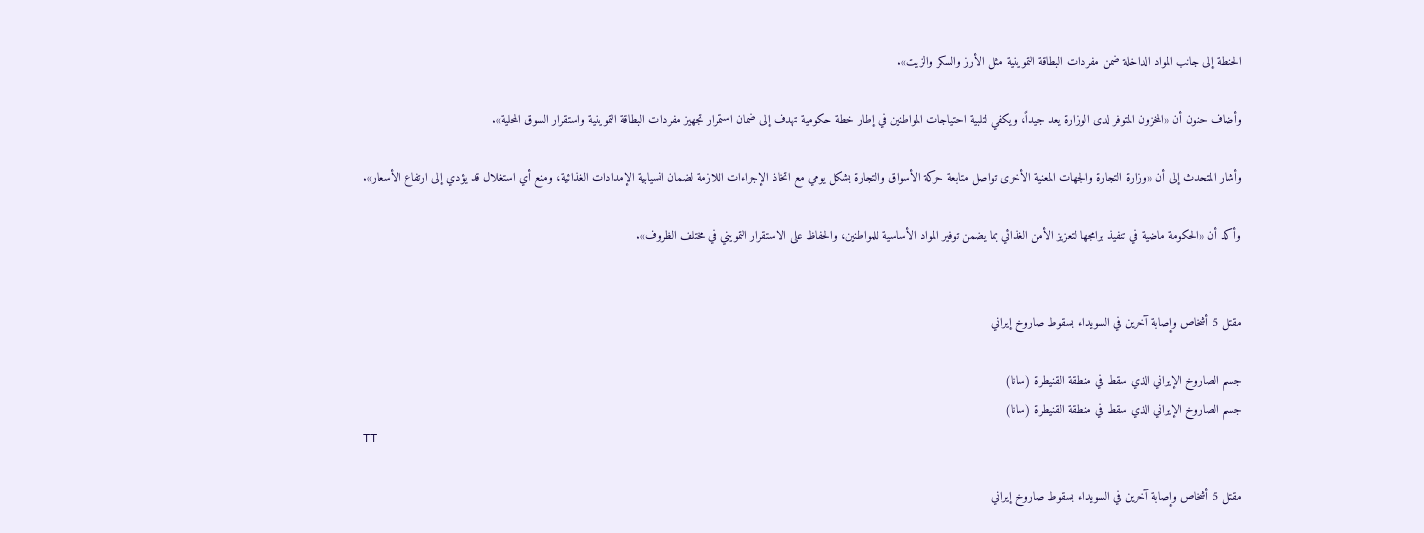الحنطة إلى جانب المواد الداخلة ضمن مفردات البطاقة التموينية مثل الأرز والسكر والزيت».

وأضاف حنون أن «المخزون المتوفر لدى الوزارة يعد جيداً، ويكفي لتلبية احتياجات المواطنين في إطار خطة حكومية تهدف إلى ضمان استمرار تجهيز مفردات البطاقة التموينية واستقرار السوق المحلية».

وأشار المتحدث إلى أن «وزارة التجارة والجهات المعنية الأخرى تواصل متابعة حركة الأسواق والتجارة بشكل يومي مع اتخاذ الإجراءات اللازمة لضمان انسيابية الإمدادات الغذائية، ومنع أي استغلال قد يؤدي إلى ارتفاع الأسعار».

وأكد أن «الحكومة ماضية في تنفيذ برامجها لتعزيز الأمن الغذائي بما يضمن توفير المواد الأساسية للمواطنين، والحفاظ على الاستقرار التمويني في مختلف الظروف».


مقتل 5 أشخاص وإصابة آخرين في السويداء بسقوط صاروخ إيراني

جسم الصاروخ الإيراني الذي سقط في منطقة القنيطرة (سانا)
جسم الصاروخ الإيراني الذي سقط في منطقة القنيطرة (سانا)
TT

مقتل 5 أشخاص وإصابة آخرين في السويداء بسقوط صاروخ إيراني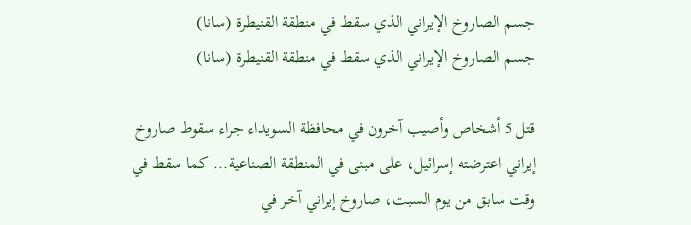جسم الصاروخ الإيراني الذي سقط في منطقة القنيطرة (سانا)
جسم الصاروخ الإيراني الذي سقط في منطقة القنيطرة (سانا)

قتل 5 أشخاص وأصيب آخرون في محافظة السويداء جراء سقوط صاروخ إيراني اعترضته إسرائيل، على مبنى في المنطقة الصناعية... كما سقط في وقت سابق من يوم السبت، صاروخ إيراني آخر في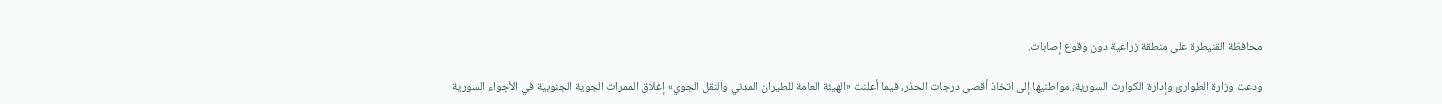محافظة القنيطرة على منطقة زراعية دون وقوع إصابات.

ودعت وزارة الطوارئ وإدارة الكوارث السورية، مواطنيها إلى اتخاذ أقصى درجات الحذر، فيما أعلنت «الهيئة العامة للطيران المدني والنقل الجوي» إغلاق الممرات الجوية الجنوبية في الأجواء السورية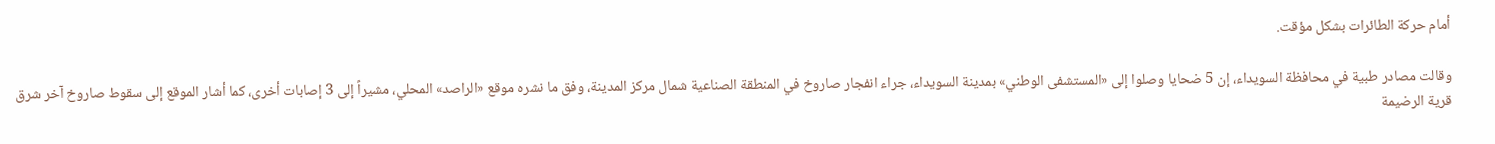أمام حركة الطائرات بشكل مؤقت.

وقالت مصادر طبية في محافظة السويداء، إن 5 ضحايا وصلوا إلى «المستشفى الوطني» بمدينة السويداء، جراء انفجار صاروخ في المنطقة الصناعية شمال مركز المدينة، وفق ما نشره موقع «الراصد» المحلي، مشيراً إلى 3 إصابات أخرى، كما أشار الموقع إلى سقوط صاروخ آخر شرق قرية الرضيمة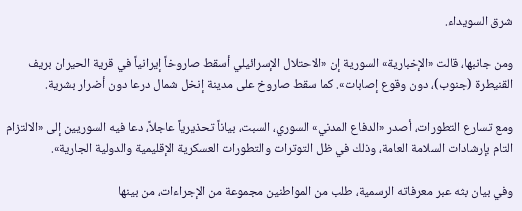شرق السويداء.

ومن جانبها، قالت «الإخبارية» السورية إن «الاحتلال الإسرائيلي أسقط صاروخاً إيرانياً في قرية الحيران بريف القنيطرة (جنوب)، دون وقوع إصابات». كما سقط صاروخ على مدينة إنخل شمال درعا دون أضرار بشرية.

ومع تسارع التطورات، أصدر «الدفاع المدني» السوري، السبت، بياناً تحذيرياً عاجلاً، دعا فيه السوريين إلى «الالتزام التام بإرشادات السلامة العامة، وذلك في ظل التوترات والتطورات العسكرية الإقليمية والدولية الجارية».

وفي بيان بثه عبر معرفاته الرسمية، طلب من المواطنين مجموعة من الإجراءات، من بينها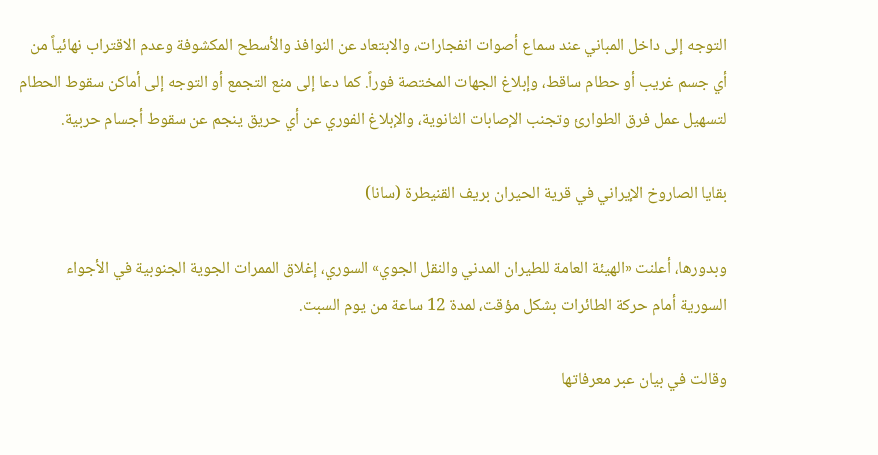التوجه إلى داخل المباني عند سماع أصوات انفجارات، والابتعاد عن النوافذ والأسطح المكشوفة وعدم الاقتراب نهائياً من أي جسم غريب أو حطام ساقط، وإبلاغ الجهات المختصة فوراً. كما دعا إلى منع التجمع أو التوجه إلى أماكن سقوط الحطام لتسهيل عمل فرق الطوارئ وتجنب الإصابات الثانوية، والإبلاغ الفوري عن أي حريق ينجم عن سقوط أجسام حربية.

بقايا الصاروخ الإيراني في قرية الحيران بريف القنيطرة (سانا)

وبدورها، أعلنت «الهيئة العامة للطيران المدني والنقل الجوي» السوري، إغلاق الممرات الجوية الجنوبية في الأجواء السورية أمام حركة الطائرات بشكل مؤقت، لمدة 12 ساعة من يوم السبت.

وقالت في بيان عبر معرفاتها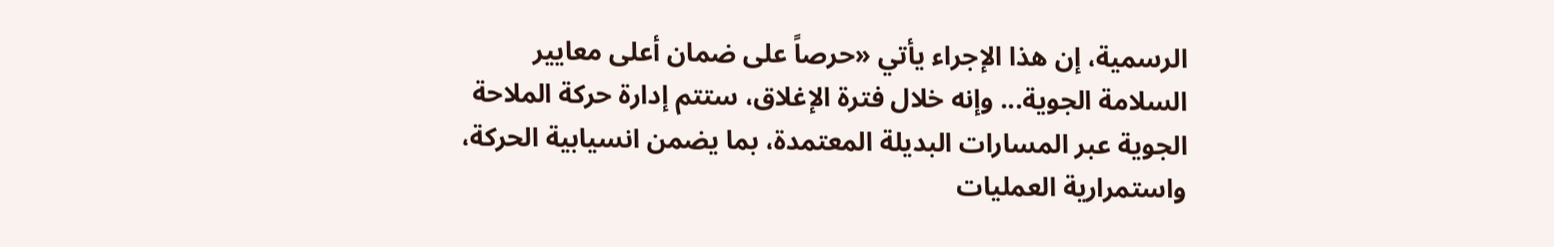الرسمية، إن هذا الإجراء يأتي «حرصاً على ضمان أعلى معايير السلامة الجوية... وإنه خلال فترة الإغلاق، ستتم إدارة حركة الملاحة الجوية عبر المسارات البديلة المعتمدة، بما يضمن انسيابية الحركة، واستمرارية العمليات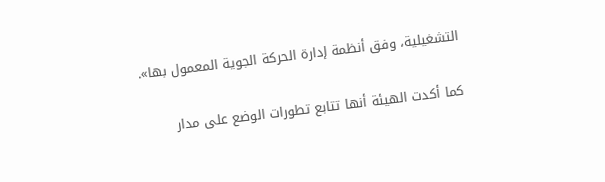التشغيلية، وفق أنظمة إدارة الحركة الجوية المعمول بها».

كما أكدت الهيئة أنها تتابع تطورات الوضع على مدار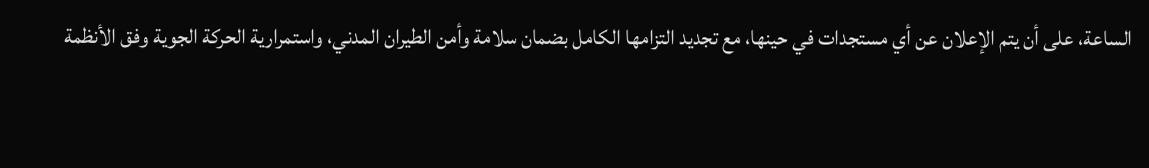الساعة، على أن يتم الإعلان عن أي مستجدات في حينها، مع تجديد التزامها الكامل بضمان سلامة وأمن الطيران المدني، واستمرارية الحركة الجوية وفق الأنظمة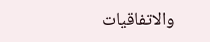والاتفاقيات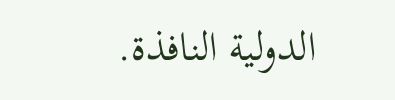الدولية النافذة.